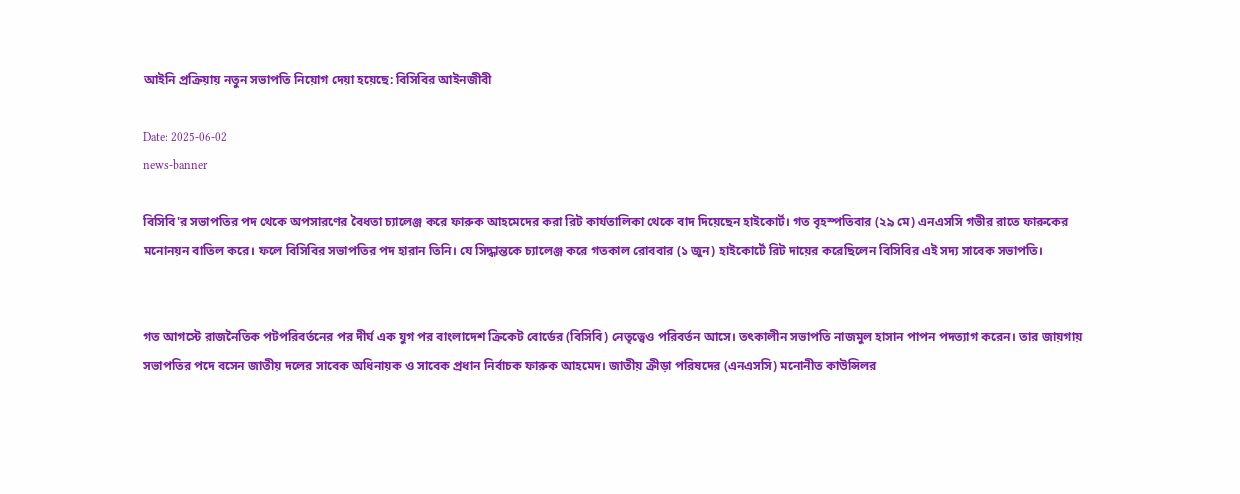আইনি প্রক্রিয়ায় নতুন সভাপতি নিয়োগ দেয়া হয়েছে: বিসিবির আইনজীবী

Date: 2025-06-02
news-banner

বিসিবি'র সভাপতির পদ থেকে অপসারণের বৈধতা চ্যালেঞ্জ করে ফারুক আহমেদের করা রিট কার্যতালিকা থেকে বাদ দিয়েছেন হাইকোর্ট। গত বৃহস্পতিবার (২৯ মে) এনএসসি গভীর রাতে ফারুকের মনোনয়ন বাতিল করে। ফলে বিসিবির সভাপতির পদ হারান তিনি। যে সিদ্ধান্তকে চ্যালেঞ্জ করে গতকাল রোববার (১ জুন) হাইকোর্টে রিট দায়ের করেছিলেন বিসিবির এই সদ্য সাবেক সভাপতি।


গত আগস্টে রাজনৈতিক পটপরিবর্তনের পর দীর্ঘ এক যুগ পর বাংলাদেশ ক্রিকেট বোর্ডের (বিসিবি) নেতৃত্বেও পরিবর্তন আসে। তৎকালীন সভাপতি নাজমুল হাসান পাপন পদত্যাগ করেন। তার জায়গায় সভাপতির পদে বসেন জাতীয় দলের সাবেক অধিনায়ক ও সাবেক প্রধান নির্বাচক ফারুক আহমেদ। জাতীয় ক্রীড়া পরিষদের (এনএসসি) মনোনীত কাউন্সিলর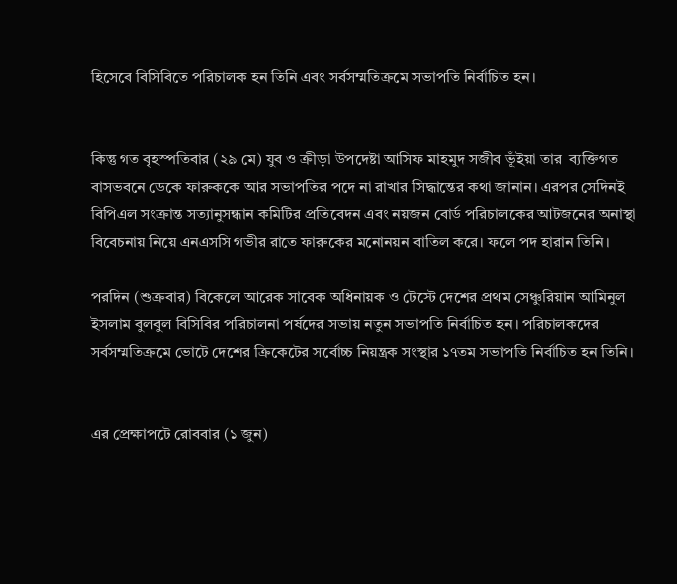হিসেবে বিসিবিতে পরিচালক হন তিনি এবং সর্বসম্মতিক্রমে সভাপতি নির্বাচিত হন।


কিন্তু গত বৃহস্পতিবার (২৯ মে) যুব ও ক্রীড়া উপদেষ্টা আসিফ মাহমুদ সজীব ভূঁইয়া তার  ব্যক্তিগত বাসভবনে ডেকে ফারুককে আর সভাপতির পদে না রাখার সিদ্ধান্তের কথা জানান। এরপর সেদিনই বিপিএল সংক্রান্ত সত্যানুসন্ধান কমিটির প্রতিবেদন এবং নয়জন বোর্ড পরিচালকের আটজনের অনাস্থা বিবেচনায় নিয়ে এনএসসি গভীর রাতে ফারুকের মনোনয়ন বাতিল করে। ফলে পদ হারান তিনি।

পরদিন (শুক্রবার) বিকেলে আরেক সাবেক অধিনায়ক ও টেস্টে দেশের প্রথম সেঞ্চুরিয়ান আমিনুল ইসলাম বুলবুল বিসিবির পরিচালনা পর্ষদের সভায় নতুন সভাপতি নির্বাচিত হন। পরিচালকদের সর্বসম্মতিক্রমে ভোটে দেশের ক্রিকেটের সর্বোচ্চ নিয়ন্ত্রক সংস্থার ১৭তম সভাপতি নির্বাচিত হন তিনি।


এর প্রেক্ষাপটে রোববার (১ জুন)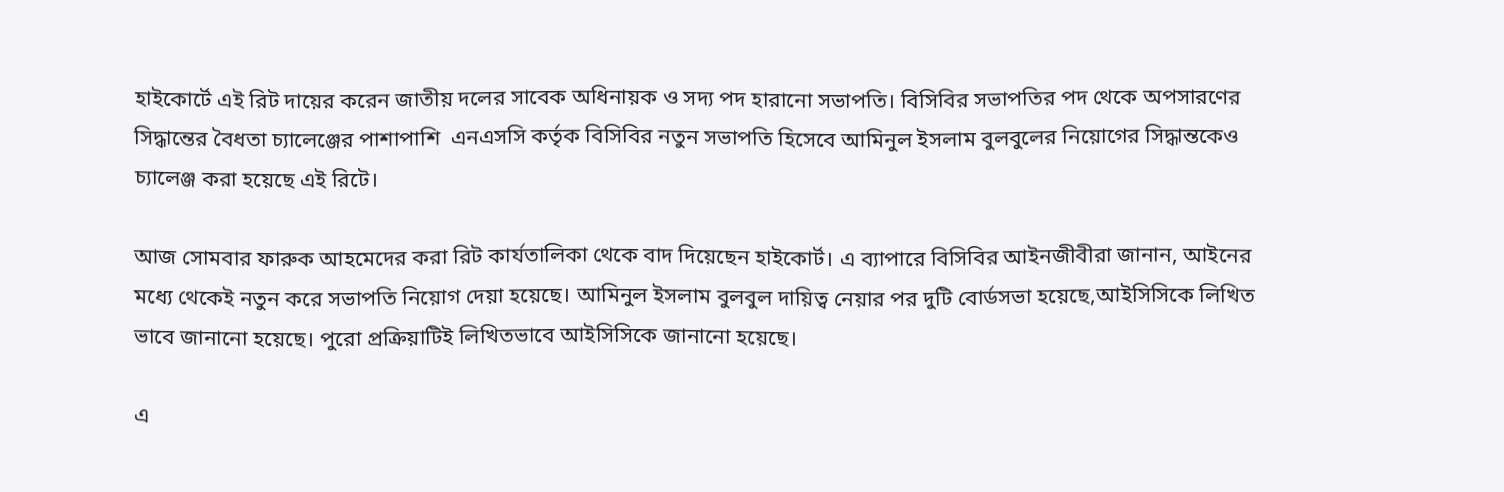হাইকোর্টে এই রিট দায়ের করেন জাতীয় দলের সাবেক অধিনায়ক ও সদ্য পদ হারানো সভাপতি। বিসিবির সভাপতির পদ থেকে অপসারণের সিদ্ধান্তের বৈধতা চ্যালেঞ্জের পাশাপাশি  এনএসসি কর্তৃক বিসিবির নতুন সভাপতি হিসেবে আমিনুল ইসলাম বুলবুলের নিয়োগের সিদ্ধান্তকেও চ্যালেঞ্জ করা হয়েছে এই রিটে।

আজ সোমবার ফারুক আহমেদের করা রিট কার্যতালিকা থেকে বাদ দিয়েছেন হাইকোর্ট। এ ব্যাপারে বিসিবির আইনজীবীরা জানান, আইনের মধ্যে থেকেই নতুন করে সভাপতি নিয়োগ দেয়া হয়েছে। আমিনুল ইসলাম বুলবুল দায়িত্ব নেয়ার পর দুটি বোর্ডসভা হয়েছে,আইসিসিকে লিখিত ভাবে জানানো হয়েছে। পুরো প্রক্রিয়াটিই লিখিতভাবে আইসিসিকে জানানো হয়েছে।

এ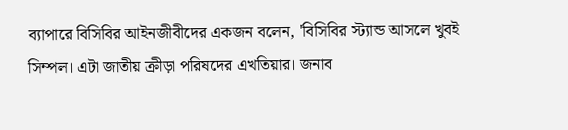ব্যাপারে বিসিবির আইনজীবীদের একজন বলেন, 'বিসিবির স্ট্যান্ড আসলে খুবই সিম্পল। এটা জাতীয় ক্রীড়া পরিষদের এখতিয়ার। জনাব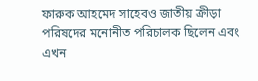ফারুক আহমেদ সাহেবও জাতীয় ক্রীড়া পরিষদের মনোনীত পরিচালক ছিলেন এবং এখন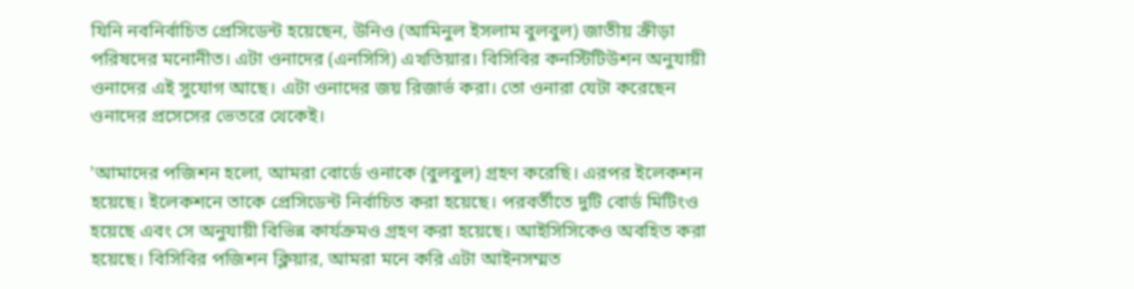যিনি নবনির্বাচিত প্রেসিডেন্ট হয়েছেন, উনিও (আমিনুল ইসলাম বুলবুল) জাতীয় ক্রীড়া পরিষদের মনোনীত। এটা ওনাদের (এনসিসি) এখতিয়ার। বিসিবির কনস্টিটিউশন অনুযায়ী ওনাদের এই সুযোগ আছে। এটা ওনাদের জয় রিজার্ভ করা। তো ওনারা যেটা করেছেন ওনাদের প্রসেসের ভেতরে থেকেই।

'আমাদের পজিশন হলো, আমরা বোর্ডে ওনাকে (বুলবুল) গ্রহণ করেছি। এরপর ইলেকশন হয়েছে। ইলেকশনে তাকে প্রেসিডেন্ট নির্বাচিত করা হয়েছে। পরবর্তীতে দুটি বোর্ড মিটিংও হয়েছে এবং সে অনুযায়ী বিভিন্ন কার্যক্রমও গ্রহণ করা হয়েছে। আইসিসিকেও অবহিত করা হয়েছে। বিসিবির পজিশন ক্লিয়ার, আমরা মনে করি এটা আইনসম্মত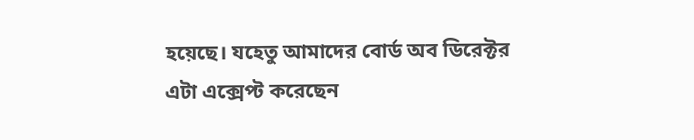হয়েছে। যহেতু আমাদের বোর্ড অব ডিরেক্টর এটা এক্সেপ্ট করেছেন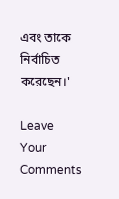এবং তাকে নির্বাচিত করেছেন।'

Leave Your Comments